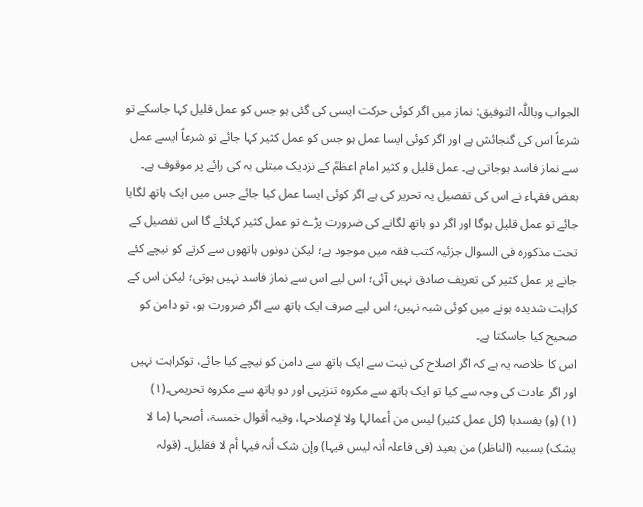الجواب وباللّٰہ التوفیق: نماز میں اگر کوئی حرکت ایسی کی گئی ہو جس کو عمل قلیل کہا جاسکے تو شرعاً اس کی گنجائش ہے اور اگر کوئی ایسا عمل ہو جس کو عمل کثیر کہا جائے تو شرعاً ایسے عمل سے نماز فاسد ہوجاتی ہے۔ عمل قلیل و کثیر امام اعظمؒ کے نزدیک مبتلی بہ کی رائے پر موقوف ہے۔ بعض فقہاء نے اس کی تفصیل یہ تحریر کی ہے اگر کوئی ایسا عمل کیا جائے جس میں ایک ہاتھ لگایا جائے تو عمل قلیل ہوگا اور اگر دو ہاتھ لگانے کی ضرورت پڑے تو عمل کثیر کہلائے گا اس تفصیل کے تحت مذکورہ فی السوال جزئیہ کتب فقہ میں موجود ہے؛ لیکن دونوں ہاتھوں سے کرتے کو نیچے کئے جانے پر عمل کثیر کی تعریف صادق نہیں آئی؛ اس لیے اس سے نماز فاسد نہیں ہوتی؛ لیکن اس کے کراہت شدیدہ ہونے میں کوئی شبہ نہیں؛ اس لیے صرف ایک ہاتھ سے اگر ضرورت ہو، تو دامن کو صحیح کیا جاسکتا ہے۔
اس کا خلاصہ یہ ہے کہ اگر اصلاح کی نیت سے ایک ہاتھ سے دامن کو نیچے کیا جائے، توکراہت نہیں اور اگر عادت کی وجہ سے کیا تو ایک ہاتھ سے مکروہ تنزیہی اور دو ہاتھ سے مکروہ تحریمی۔(۱)
(۱) (و) یفسدہا (کل عمل کثیر) لیس من أعمالہا ولا لإصلاحہا، وفیہ أقوال خمسۃ، أصحہا (ما لا یشک) بسببہ (الناظر) من بعید (فی فاعلہ أنہ لیس فیہا) وإن شک أنہ فیہا أم لا فقلیل۔ (قولہ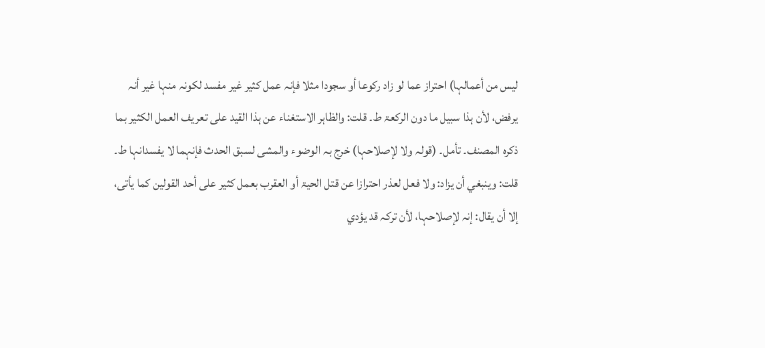لیس من أعمالہا) احتراز عما لو زاد رکوعا أو سجودا مثلا فإنہ عمل کثیر غیر مفسد لکونہ منہا غیر أنہ یرفض، لأن ہذا سبیل ما دون الرکعۃ ط۔ قلت: والظاہر الاستغناء عن ہذا القید علی تعریف العمل الکثیر بما ذکرہ المصنف۔ تأمل۔ (قولہ ولا لإصلاحہا) خرج بہ الوضوء والمشی لسبق الحدث فإنہما لا یفسدانہا ط۔ قلت: وینبغي أن یزاد: ولا فعل لعذر احترازا عن قتل الحیۃ أو العقرب بعمل کثیر علی أحد القولین کما یأتی، إلا أن یقال: إنہ لإصلاحہا، لأن ترکہ قد یؤدي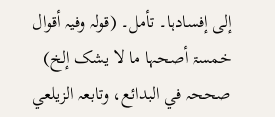إلی إفسادہا۔ تأمل۔ (قولہ وفیہ أقوال خمسۃ أصحہا ما لا یشک إلخ) صححہ في البدائع، وتابعہ الزیلعي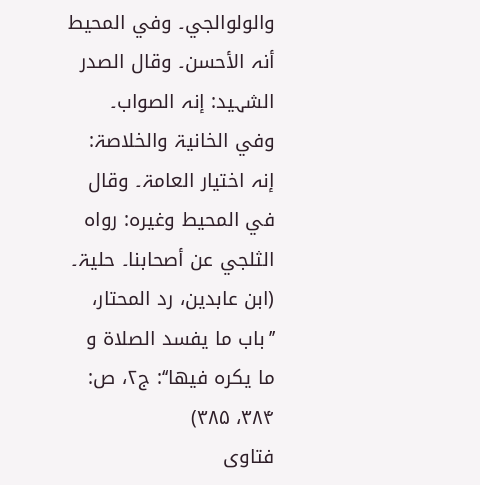والولوالجي۔ وفي المحیط أنہ الأحسن۔ وقال الصدر الشہید: إنہ الصواب۔ وفي الخانیۃ والخلاصۃ: إنہ اختیار العامۃ۔ وقال في المحیط وغیرہ: رواہ الثلجي عن أصحابنا۔ حلیۃ۔ (ابن عابدین، رد المحتار، ’’باب ما یفسد الصلاۃ و ما یکرہ فیھا‘‘: ج۲، ص: ۳۸۴، ۳۸۵)
فتاوی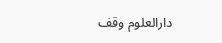دارالعلوم وقف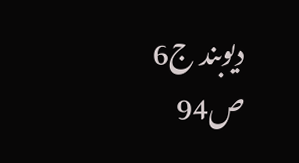دیوبند ج6 ص94